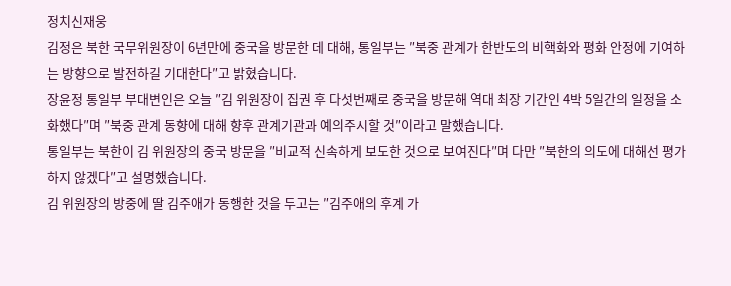정치신재웅
김정은 북한 국무위원장이 6년만에 중국을 방문한 데 대해, 통일부는 ″북중 관계가 한반도의 비핵화와 평화 안정에 기여하는 방향으로 발전하길 기대한다″고 밝혔습니다.
장윤정 통일부 부대변인은 오늘 ″김 위원장이 집권 후 다섯번째로 중국을 방문해 역대 최장 기간인 4박 5일간의 일정을 소화했다″며 ″북중 관계 동향에 대해 향후 관계기관과 예의주시할 것″이라고 말했습니다.
통일부는 북한이 김 위원장의 중국 방문을 ″비교적 신속하게 보도한 것으로 보여진다″며 다만 ″북한의 의도에 대해선 평가하지 않겠다″고 설명했습니다.
김 위원장의 방중에 딸 김주애가 동행한 것을 두고는 ″김주애의 후계 가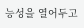능성을 열어두고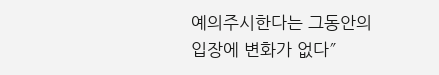예의주시한다는 그동안의 입장에 변화가 없다″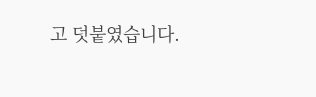고 덧붙였습니다.